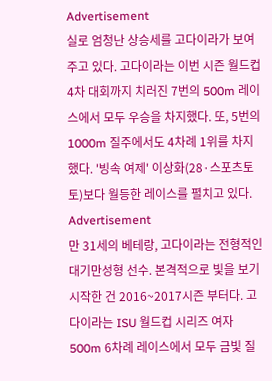Advertisement
실로 엄청난 상승세를 고다이라가 보여주고 있다. 고다이라는 이번 시즌 월드컵 4차 대회까지 치러진 7번의 500m 레이스에서 모두 우승을 차지했다. 또, 5번의 1000m 질주에서도 4차례 1위를 차지했다. '빙속 여제' 이상화(28·스포츠토토)보다 월등한 레이스를 펼치고 있다.
Advertisement
만 31세의 베테랑, 고다이라는 전형적인 대기만성형 선수. 본격적으로 빛을 보기 시작한 건 2016~2017시즌 부터다. 고다이라는 ISU 월드컵 시리즈 여자 500m 6차례 레이스에서 모두 금빛 질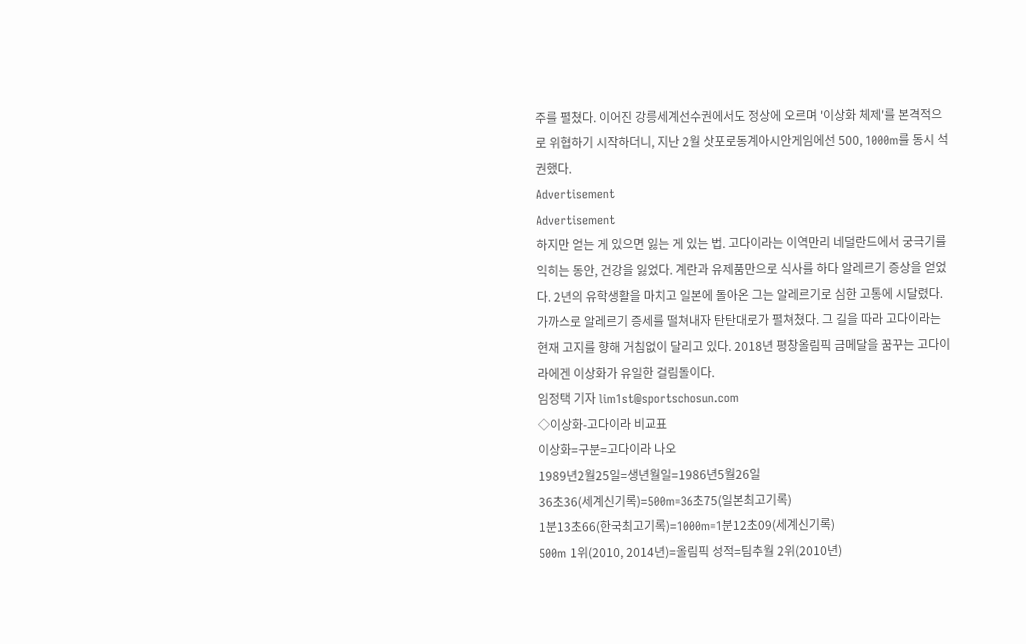주를 펼쳤다. 이어진 강릉세계선수권에서도 정상에 오르며 '이상화 체제'를 본격적으로 위협하기 시작하더니, 지난 2월 삿포로동계아시안게임에선 500, 1000m를 동시 석권했다.
Advertisement
Advertisement
하지만 얻는 게 있으면 잃는 게 있는 법. 고다이라는 이역만리 네덜란드에서 궁극기를 익히는 동안, 건강을 잃었다. 계란과 유제품만으로 식사를 하다 알레르기 증상을 얻었다. 2년의 유학생활을 마치고 일본에 돌아온 그는 알레르기로 심한 고통에 시달렸다. 가까스로 알레르기 증세를 떨쳐내자 탄탄대로가 펼쳐쳤다. 그 길을 따라 고다이라는 현재 고지를 향해 거침없이 달리고 있다. 2018년 평창올림픽 금메달을 꿈꾸는 고다이라에겐 이상화가 유일한 걸림돌이다.
임정택 기자 lim1st@sportschosun.com
◇이상화-고다이라 비교표
이상화=구분=고다이라 나오
1989년2월25일=생년월일=1986년5월26일
36초36(세계신기록)=500m=36초75(일본최고기록)
1분13초66(한국최고기록)=1000m=1분12초09(세계신기록)
500m 1위(2010, 2014년)=올림픽 성적=팀추월 2위(2010년)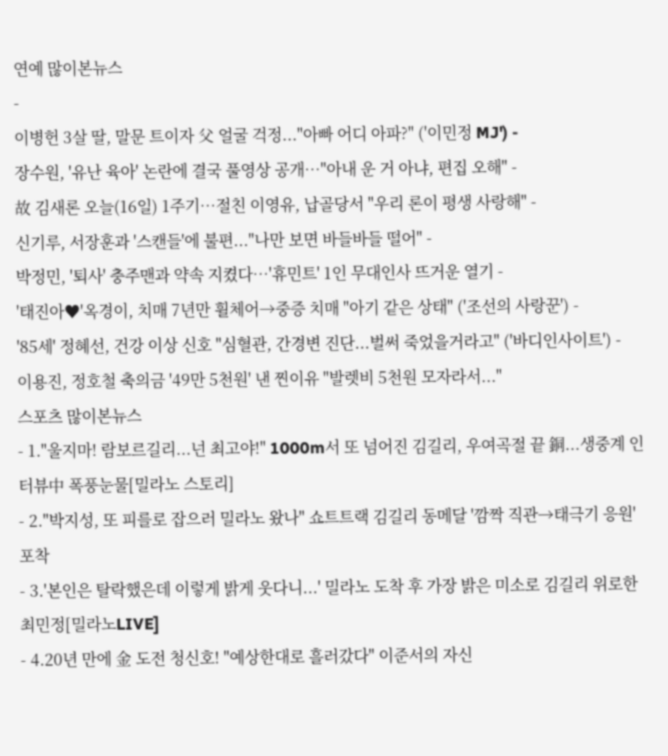연예 많이본뉴스
-
이병헌 3살 딸, 말문 트이자 父 얼굴 걱정..."아빠 어디 아파?" ('이민정 MJ') -
장수원, '유난 육아' 논란에 결국 풀영상 공개…"아내 운 거 아냐, 편집 오해" -
故 김새론 오늘(16일) 1주기…절친 이영유, 납골당서 "우리 론이 평생 사랑해" -
신기루, 서장훈과 '스캔들'에 불편..."나만 보면 바들바들 떨어" -
박정민, '퇴사' 충주맨과 약속 지켰다…'휴민트' 1인 무대인사 뜨거운 열기 -
'태진아♥'옥경이, 치매 7년만 휠체어→중증 치매 "아기 같은 상태" ('조선의 사랑꾼') -
'85세' 정혜선, 건강 이상 신호 "심혈관, 간경변 진단...벌써 죽었을거라고" ('바디인사이트') -
이용진, 정호철 축의금 '49만 5천원' 낸 찐이유 "발렛비 5천원 모자라서..."
스포츠 많이본뉴스
- 1."울지마! 람보르길리...넌 최고야!" 1000m서 또 넘어진 김길리, 우여곡절 끝 銅...생중계 인터뷰中 폭풍눈물[밀라노 스토리]
- 2."박지성, 또 피를로 잡으러 밀라노 왔나" 쇼트트랙 김길리 동메달 '깜짝 직관→태극기 응원' 포착
- 3.'본인은 탈락했은데 이렇게 밝게 웃다니...' 밀라노 도착 후 가장 밝은 미소로 김길리 위로한 최민정[밀라노LIVE]
- 4.20년 만에 金 도전 청신호! "예상한대로 흘러갔다" 이준서의 자신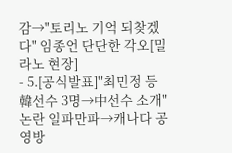감→"토리노 기억 되찾겠다" 임종언 단단한 각오[밀라노 현장]
- 5.[공식발표]"최민정 등 韓선수 3명→中선수 소개" 논란 일파만파→캐나다 공영방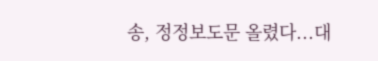송, 정정보도문 올렸다...대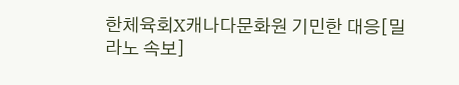한체육회X캐나다문화원 기민한 대응[밀라노 속보]